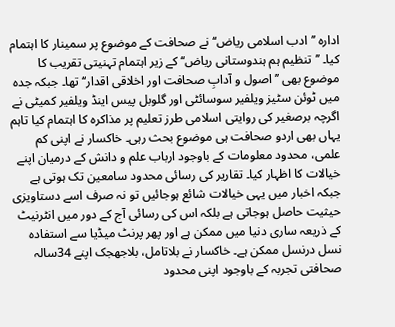ادارہ ’’ادب اسلامی ریاض‘‘ نے صحافت کے موضوع پر سمینار کا اہتمام کیا۔ ’’تنظیم ہم ہندوستانی ریاض‘‘ کے زیر اہتمام تہنیتی تقریب کا موضوع بھی ’’اصول و آدابِ صحافت اور اخلاقی اقدار‘‘ تھا۔ جبکہ جدہ میں ٹوئن سٹیز ویلفیر سوسائٹی اور گلوبل پیس اینڈ ویلفیر کمیٹی نے اگرچہ برصغیر کی روایتی اسلامی طرز تعلیم پر مذاکرہ کا اہتمام کیا تاہم یہاں بھی اردو صحافت ہی موضوع بحث رہی۔ خاکسار نے اپنی کم علمی، محدود معلومات کے باوجود ارباب علم و دانش کے درمیان اپنے خیالات کا اظہار کیا۔ تقاریر کی رسائی محدود سامعین تک ہوتی ہے جبکہ اخبار میں یہی خیالات شائع ہوجائیں تو نہ صرف اسے دستاویزی حیثیت حاصل ہوجاتی ہے بلکہ اس کی رسائی آج کے دور میں انٹرنیٹ کے ذریعہ ساری دنیا میں ممکن ہے اور پھر پرنٹ میڈیا سے استفادہ نسل درنسل ممکن ہے۔ خاکسار نے بلاتامل، بلاجھجک اپنے 34سالہ صحافتی تجربہ کے باوجود اپنی محدود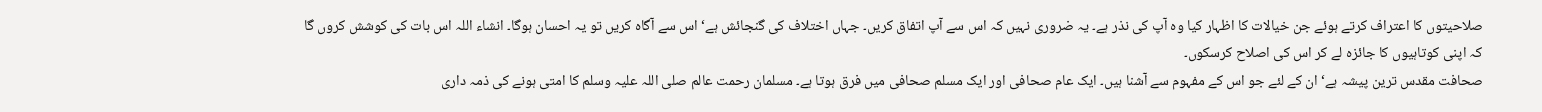صلاحیتوں کا اعتراف کرتے ہوئے جن خیالات کا اظہار کیا وہ آپ کی نذر ہے۔ یہ ضروری نہیں کہ اس سے آپ اتفاق کریں۔ جہاں اختلاف کی گنجائش ہے‘ اس سے آگاہ کریں تو یہ احسان ہوگا۔ انشاء اللہ اس بات کی کوشش کروں گا کہ اپنی کوتاہیوں کا جائزہ لے کر اس کی اصلاح کرسکوں۔
صحافت مقدس ترین پیشہ ہے‘ ان کے لئے جو اس کے مفہوم سے آشنا ہیں۔ ایک عام صحافی اور ایک مسلم صحافی میں فرق ہوتا ہے۔ مسلمان رحمت عالم صلی اللہ علیہ وسلم کا امتی ہونے کی ذمہ داری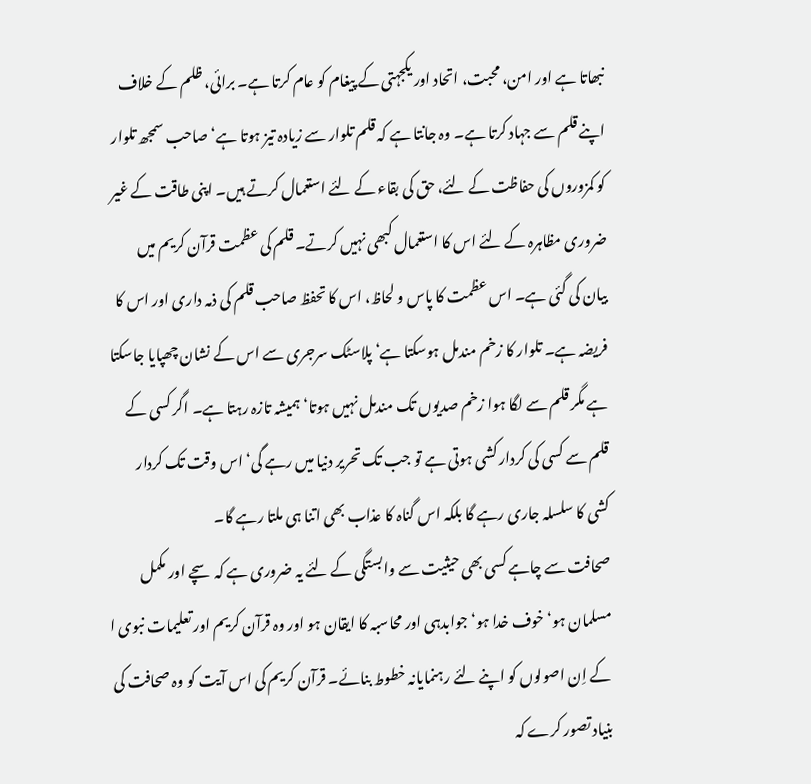نبھاتا ہے اور امن، محبت، اتحاد اور یکجہتی کے پیغام کو عام کرتا ہے۔ برائی، ظلم کے خلاف اپنے قلم سے جہاد کرتا ہے۔ وہ جانتا ہے کہ قلم تلوار سے زیادہ تیز ہوتا ہے‘ صاحب سمجھ تلوار کو کمزوروں کی حفاظت کے لئے، حق کی بقاء کے لئے استعمال کرتے ہیں۔ اپنی طاقت کے غیر ضروری مظاہرہ کے لئے اس کا استعمال کبھی نہیں کرتے۔ قلم کی عظمت قرآن کریم میں بیان کی گئی ہے۔ اس عظمت کا پاس و لحاظ، اس کا تحفظ صاحب قلم کی ذمہ داری اور اس کا فریضہ ہے۔ تلوار کا زخم مندمل ہوسکتا ہے‘ پلاسٹک سرجری سے اس کے نشان چھپایا جاسکتا ہے مگر قلم سے لگا ہوا زخم صدیوں تک مندمل نہیں ہوتا‘ ہمیشہ تازہ رہتا ہے۔ اگر کسی کے قلم سے کسی کی کردار کشی ہوتی ہے تو جب تک تحریر دنیا میں رہے گی‘ اس وقت تک کردار کشی کا سلسلہ جاری رہے گا بلکہ اس گناہ کا عذاب بھی اتنا ہی ملتا رہے گا۔
صحافت سے چاہے کسی بھی حیثیت سے وابستگی کے لئے یہ ضروری ہے کہ سچے اور مکمل مسلمان ہو‘ خوف خدا ہو‘ جوابدہی اور محاسبہ کا ایقان ہو اور وہ قرآن کریم اور تعلیمات نبوی ا کے اِن اصولوں کو اپنے لئے رہنمایانہ خطوط بنائے۔ قرآن کریم کی اس آیت کو وہ صحافت کی بنیاد تصور کرے کہ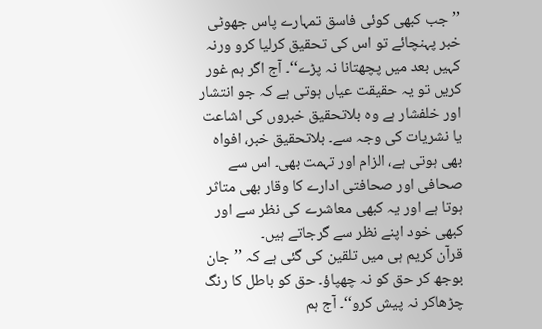’’جب کبھی کوئی فاسق تمہارے پاس جھوٹی خبر پہنچائے تو اس کی تحقیق کرلیا کرو ورنہ کہیں بعد میں پچھتانا نہ پڑے‘‘۔ آج اگر ہم غور کریں تو یہ حقیقت عیاں ہوتی ہے کہ جو انتشار اور خلفشار ہے وہ بلاتحقیق خبروں کی اشاعت یا نشریات کی وجہ سے۔ بلاتحقیق خبر، افواہ بھی ہوتی ہے، الزام اور تہمت بھی۔ اس سے صحافی اور صحافتی ادارے کا وقار بھی متاثر ہوتا ہے اور یہ کبھی معاشرے کی نظر سے اور کبھی خود اپنے نظر سے گرجاتے ہیں۔
قرآن کریم ہی میں تلقین کی گئی ہے کہ ’’جان بوجھ کر حق کو نہ چھپاؤ۔ حق کو باطل کا رنگ چڑھاکر نہ پیش کرو‘‘۔ آج ہم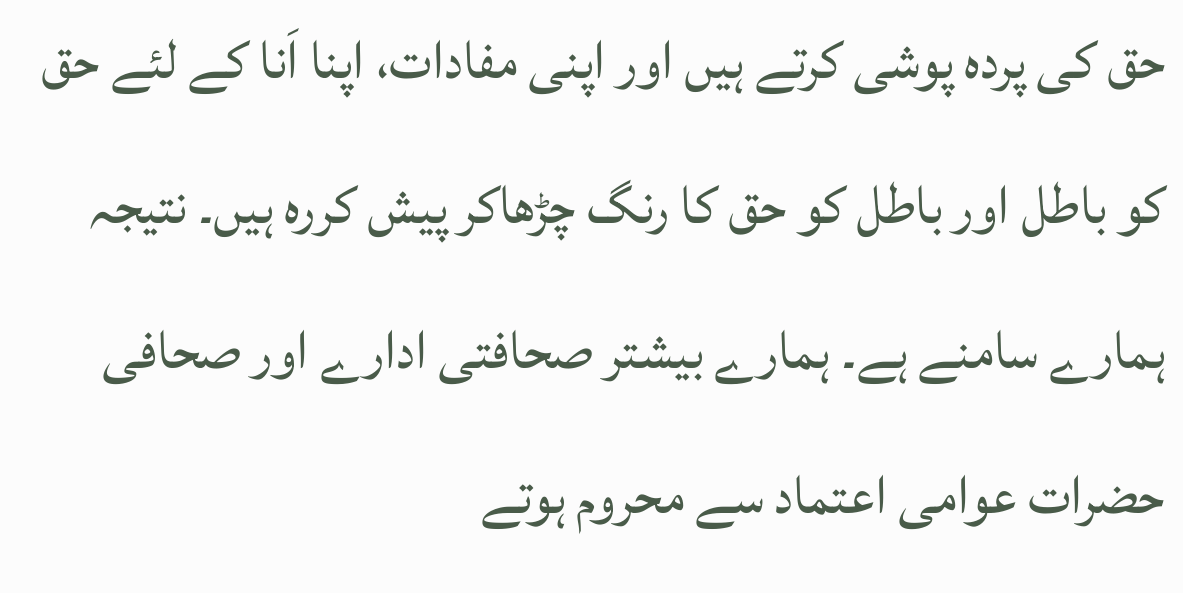حق کی پردہ پوشی کرتے ہیں اور اپنی مفادات، اپنا اَنا کے لئے حق کو باطل اور باطل کو حق کا رنگ چڑھاکر پیش کررہ ہیں۔ نتیجہ ہمارے سامنے ہے۔ ہمارے بیشتر صحافتی ادارے اور صحافی حضرات عوامی اعتماد سے محروم ہوتے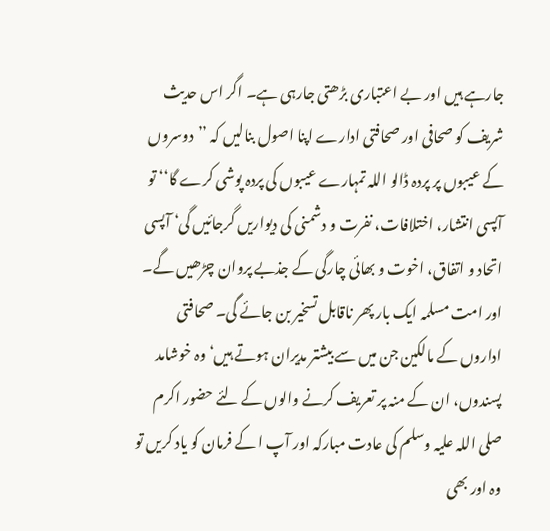جارہے ہیں اور بے اعتباری بڑھتی جارہی ہے۔ اگر اس حدیث شریف کو صحافی اور صحافتی ادارے اپنا اصول بنالیں کہ ’’دوسروں کے عیبوں پر پردہ ڈالو اللہ تمہارے عیبوں کی پردہ پوشی کرے گا‘‘ تو آپسی انتشار، اختلافات، نفرت و دشمنی کی دیواریں گرجائیں گی‘ آپسی اتحاد و اتفاق، اخوت و بھائی چارگی کے جذبے پروان چڑھیں گے۔ اور امت مسلمہ ایک بار پھر ناقابل تسخیر بن جائے گی۔ صحافتی اداروں کے مالکین جن میں سے بیشتر مدیران ہوتے ہیں‘ وہ خوشامد پسندوں، ان کے منہ پر تعریف کرنے والوں کے لئے حضور اکرم صلی اللہ علیہ وسلم کی عادت مبارکہ اور آپ ا کے فرمان کو یاد کریں تو وہ اور بھی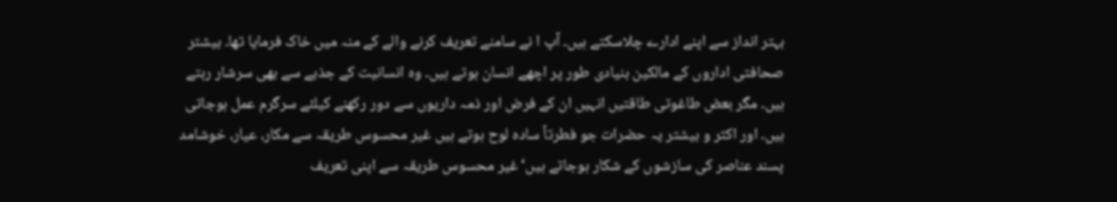بہتر انداز سے اپنے ادارے چلاسکتے ہیں۔ آپ ا نے سامنے تعریف کرنے والے کے منہ میں خاک فرمایا تھا۔ بیشتر صحافتی اداروں کے مالکین بنیادی طور پر اچھے انسان ہوتے ہیں۔ وہ انسانیت کے جذبے سے بھی سرشار رہتے ہیں۔ مگر بعض طاغوتی طاقتیں انہیں ان کے فرض اور ذمہ داریوں سے دور رکھنے کیلئے سرگرم عمل ہوجاتی ہیں۔ اور اکثر و بیشتر یہ حضرات جو فطرتاً سادہ لوح ہوتے ہیں غیر محسوس طریقہ سے مکار، عیار، خوشامد پسند عناصر کی سازشوں کے شکار ہوجاتے ہیں‘ غیر محسوس طریقہ سے اپنی تعریف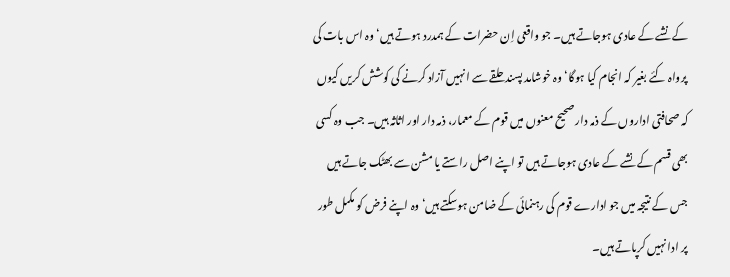کے نشے کے عادی ہوجاتے ہیں۔ جو واقعی اِن حضرات کے ہمدرد ہوتے ہیں‘ وہ اس بات کی پرواہ کئے بغیر کہ انجام کیا ہوگا‘ وہ خوشامد پسند حلقے سے انہیں آزاد کرنے کی کوشش کریں کیوں کہ صحافتی اداروں کے ذمہ دار صحیح معنوں میں قوم کے معمار، ذمہ دار اور اثاثہ ہیں۔ جب وہ کسی بھی قسم کے نشے کے عادی ہوجاتے ہیں تو اپنے اصل راستے یا مشن سے بھٹک جاتے ہیں جس کے نتیجہ میں جو ادارے قوم کی رہنمائی کے ضامن ہوسکتے ہیں‘ وہ اپنے فرض کو مکمل طور پر ادا نہیں کرپاتے ہیں۔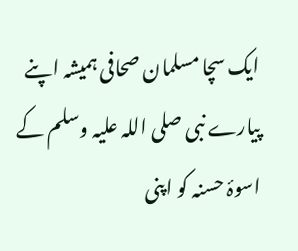ایک سچا مسلمان صحافی ہمیشہ اپنے پیارے نبی صلی اللہ علیہ وسلم کے اسوۂ حسنہ کو اپنی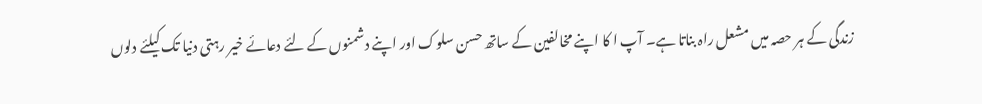زندگی کے ہر حصہ میں مشعل راہ بناتا ہے۔ آپ ا کا اپنے مخالفین کے ساتھ حسن سلوک اور اپنے دشمنوں کے لئے دعائے خیر رہتی دنیا تک کیلئے دلوں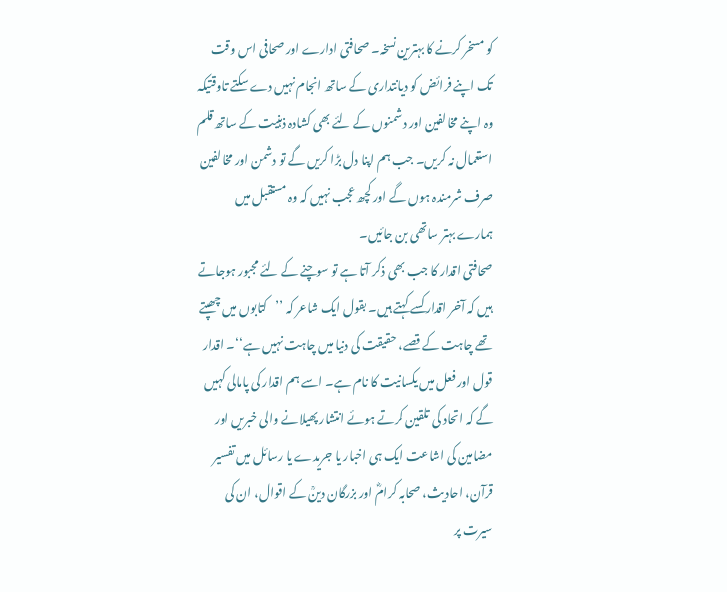کو مسخر کرنے کا بہترین نسخہ۔ صحافتی ادارے اور صحافی اس وقت تک اپنے فرائض کو دیانتداری کے ساتھ انجام نہیں دے سکتے تاوقتیکہ وہ اپنے مخالفین اور دشمنوں کے لئے بھی کشادہ ذہنیت کے ساتھ قلم استعمال نہ کریں۔ جب ہم اپنا دل بڑا کریں گے تو دشمن اور مخالفین صرف شرمندہ ہوں گے اور کچھ عجب نہیں کہ وہ مستقبل میں ہمارے بہتر ساتھی بن جائیں۔
صحافتی اقدار کا جب بھی ذکر آتا ہے تو سوچنے کے لئے مجبور ہوجاتے ہیں کہ آخر اقدار کسے کہتے ہیں۔ بقول ایک شاعر کہ ’’کتابوں میں چھپتے تھے چاہت کے قصے، حقیقت کی دنیا میں چاہت نہیں ہے‘‘۔ اقدار قول اور فعل میں یکسانیت کا نام ہے۔ اسے ہم اقدار کی پامالی کہیں گے کہ اتحاد کی تلقین کرتے ہوئے انتشار پھیلانے والی خبریں اور مضامین کی اشاعت ایک ہی اخبار یا جریدے یا رسائل میں تفسیر قرآن، احادیث، صحابہ کرامؓ اور بزرگان دینؒ کے اقوال، ان کی سیرت پر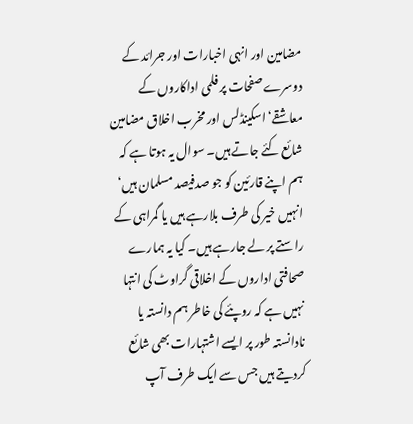مضامین اور انہی اخبارات اور جرائد کے دوسرے صفحات پر فلمی اداکاروں کے معاشقے‘ اسکینڈلس اور مخرب اخلاق مضامین شائع کئے جاتے ہیں۔ سوال یہ ہوتا ہے کہ ہم اپنے قارئین کو جو صدفیصد مسلمان ہیں‘ انہیں خیر کی طرف بلارہے ہیں یا گمراہی کے راستے پر لے جارہے ہیں۔ کیا یہ ہمارے صحافتی اداروں کے اخلاقی گراوٹ کی انتہا نہیں ہے کہ روپئے کی خاطر ہم دانستہ یا نادانستہ طور پر ایسے اشتہارات بھی شائع کردیتے ہیں جس سے ایک طرف آپ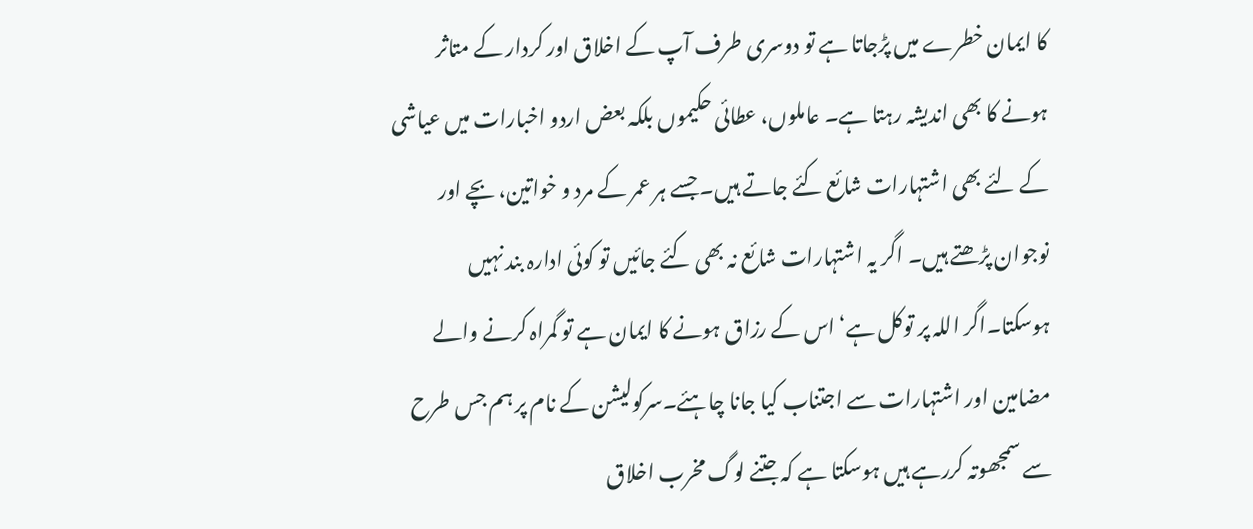کا ایمان خطرے میں پڑجاتا ہے تو دوسری طرف آپ کے اخلاق اور کردار کے متاثر ہونے کا بھی اندیشہ رہتا ہے۔ عاملوں، عطائی حکیموں بلکہ بعض اردو اخبارات میں عیاشی کے لئے بھی اشتہارات شائع کئے جاتے ہیں۔ جسے ہر عمر کے مرد و خواتین، بچے اور نوجوان پڑھتے ہیں۔ اگر یہ اشتہارات شائع نہ بھی کئے جائیں تو کوئی ادارہ بند نہیں ہوسکتا۔اگر اللہ پر توکل ہے‘ اس کے رزاق ہونے کا ایمان ہے تو گمراہ کرنے والے مضامین اور اشتہارات سے اجتناب کیا جانا چاہئے۔سرکولیشن کے نام پر ہم جس طرح سے سمجھوتہ کررہے ہیں ہوسکتا ہے کہ جتنے لوگ مخرب اخلاق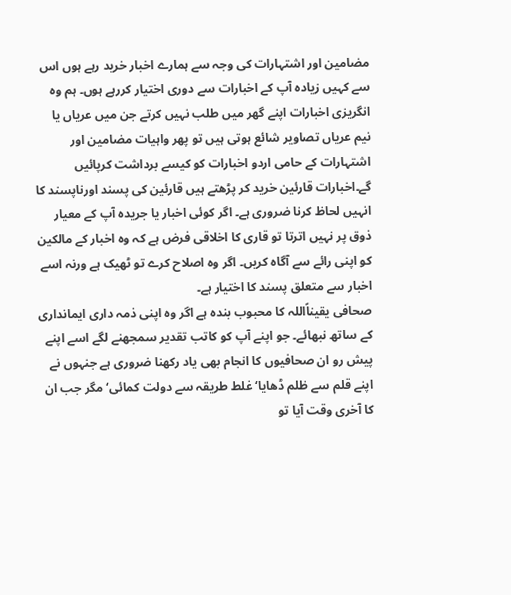مضامین اور اشتہارات کی وجہ سے ہمارے اخبار خرید رہے ہوں اس سے کہیں زیادہ آپ کے اخبارات سے دوری اختیار کررہے ہوں۔ ہم وہ انگریزی اخبارات اپنے گھر میں طلب نہیں کرتے جن میں عریاں یا نیم عریاں تصاویر شائع ہوتی ہیں تو پھر واہیات مضامین اور اشتہارات کے حامی اردو اخبارات کو کیسے برداشت کرپائیں گے۔اخبارات قارئین خرید کر پڑھتے ہیں قارئین کی پسند اورناپسند کا انہیں لحاظ کرنا ضروری ہے۔ اگر کوئی اخبار یا جریدہ آپ کے معیار ذوق پر نہیں اترتا تو قاری کا اخلاقی فرض ہے کہ وہ اخبار کے مالکین کو اپنی رائے سے آگاہ کریں۔ اگر وہ اصلاح کرے تو ٹھیک ہے ورنہ اسے اخبار سے متعلق پسند کا اختیار ہے۔
صحافی یقیناًاللہ کا محبوب بندہ ہے اگر وہ اپنی ذمہ داری ایمانداری کے ساتھ نبھائے۔ جو اپنے آپ کو کاتب تقدیر سمجھنے لگے اسے اپنے پیش رو ان صحافیوں کا انجام بھی یاد رکھنا ضروری ہے جنہوں نے اپنے قلم سے ظلم ڈھایا‘ غلط طریقہ سے دولت کمائی‘ مگر جب ان کا آخری وقت آیا تو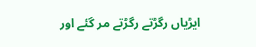ایڑیاں رگڑتے رگڑتے مر گئے اور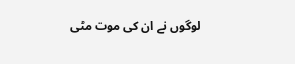لوگوں نے ان کی موت مٹی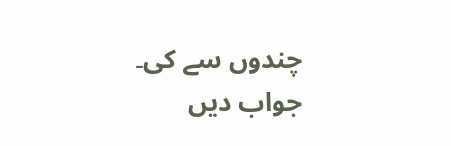چندوں سے کی۔
جواب دیں